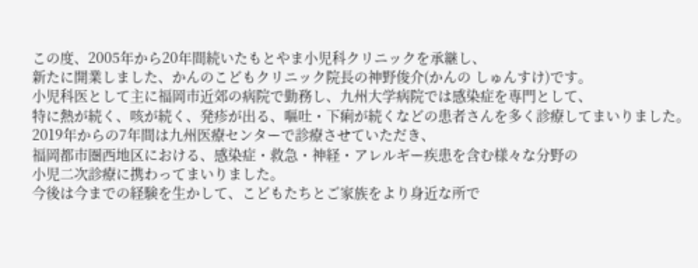この度、2005年から20年間続いたもとやま小児科クリニックを承継し、
新たに開業しました、かんのこどもクリニック院長の神野俊介(かんの しゅんすけ)です。
小児科医として主に福岡市近郊の病院で勤務し、九州大学病院では感染症を専門として、
特に熱が続く、咳が続く、発疹が出る、嘔吐・下痢が続くなどの患者さんを多く診療してまいりました。
2019年からの7年間は九州医療センターで診療させていただき、
福岡都市圏西地区における、感染症・救急・神経・アレルギー疾患を含む様々な分野の
小児二次診療に携わってまいりました。
今後は今までの経験を生かして、こどもたちとご家族をより身近な所で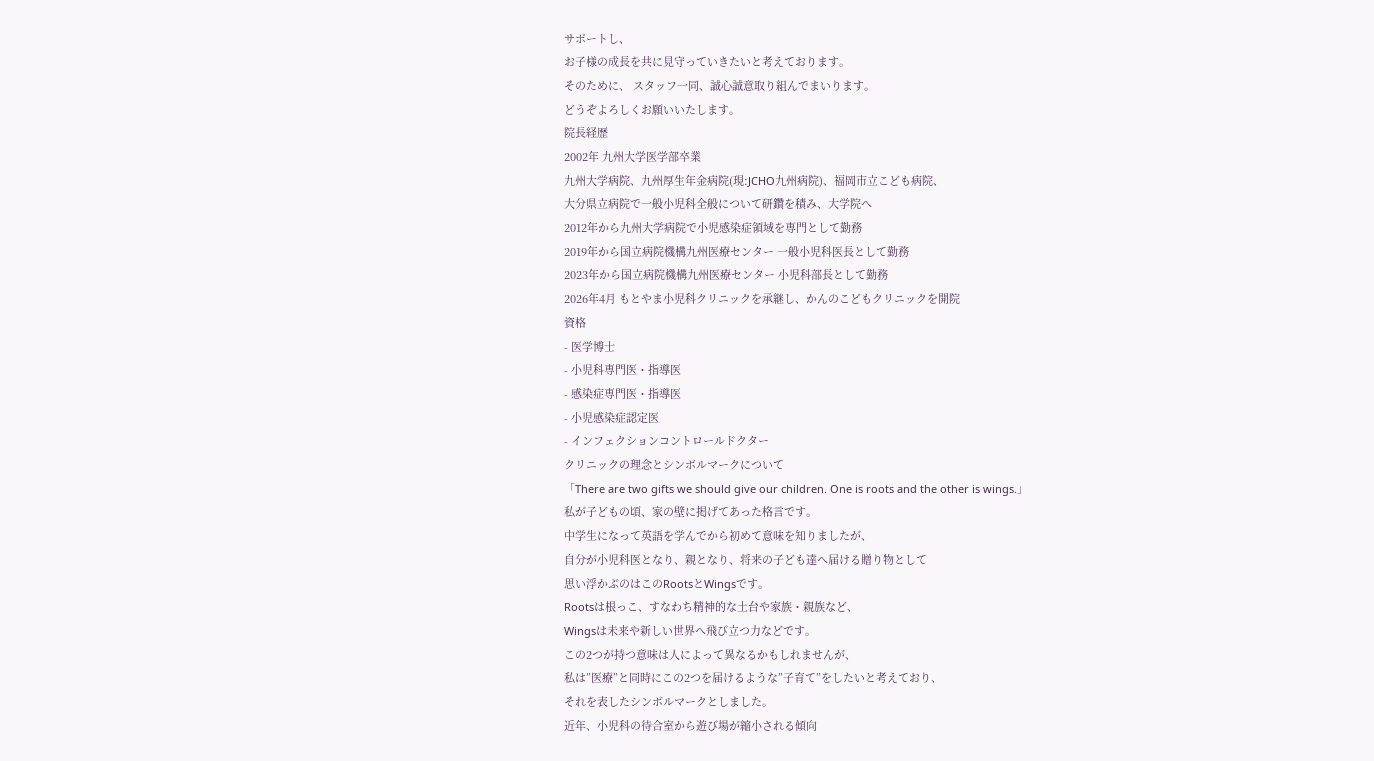サポートし、
お子様の成長を共に見守っていきたいと考えております。
そのために、 スタッフ一同、誠心誠意取り組んでまいります。
どうぞよろしくお願いいたします。
院長経歴
2002年 九州大学医学部卒業
九州大学病院、九州厚生年金病院(現:JCHO九州病院)、福岡市立こども病院、
大分県立病院で一般小児科全般について研鑽を積み、大学院へ
2012年から九州大学病院で小児感染症領域を専門として勤務
2019年から国立病院機構九州医療センター 一般小児科医長として勤務
2023年から国立病院機構九州医療センター 小児科部長として勤務
2026年4月 もとやま小児科クリニックを承継し、かんのこどもクリニックを開院
資格
- 医学博士
- 小児科専門医・指導医
- 感染症専門医・指導医
- 小児感染症認定医
- インフェクションコントロールドクター
クリニックの理念とシンボルマークについて
「There are two gifts we should give our children. One is roots and the other is wings.」
私が子どもの頃、家の壁に掲げてあった格言です。
中学生になって英語を学んでから初めて意味を知りましたが、
自分が小児科医となり、親となり、将来の子ども達へ届ける贈り物として
思い浮かぶのはこのRootsとWingsです。
Rootsは根っこ、すなわち精神的な土台や家族・親族など、
Wingsは未来や新しい世界へ飛び立つ力などです。
この2つが持つ意味は人によって異なるかもしれませんが、
私は”医療”と同時にこの2つを届けるような”子育て”をしたいと考えており、
それを表したシンボルマークとしました。
近年、小児科の待合室から遊び場が縮小される傾向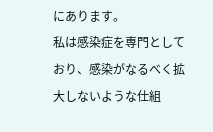にあります。
私は感染症を専門としており、感染がなるべく拡大しないような仕組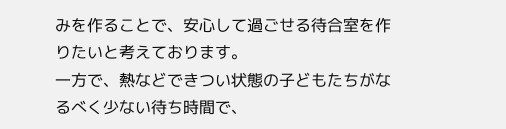みを作ることで、安心して過ごせる待合室を作りたいと考えております。
一方で、熱などできつい状態の子どもたちがなるべく少ない待ち時間で、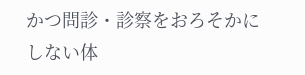かつ問診・診察をおろそかにしない体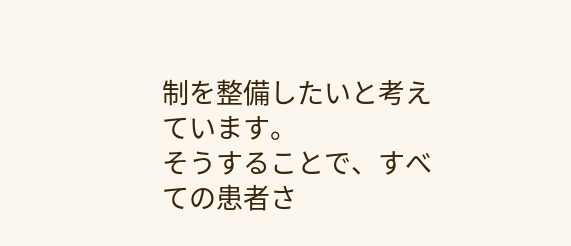制を整備したいと考えています。
そうすることで、すべての患者さ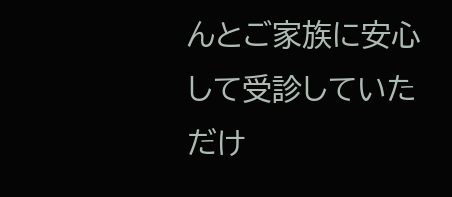んとご家族に安心して受診していただけ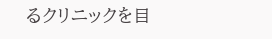るクリニックを目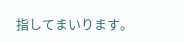指してまいります。